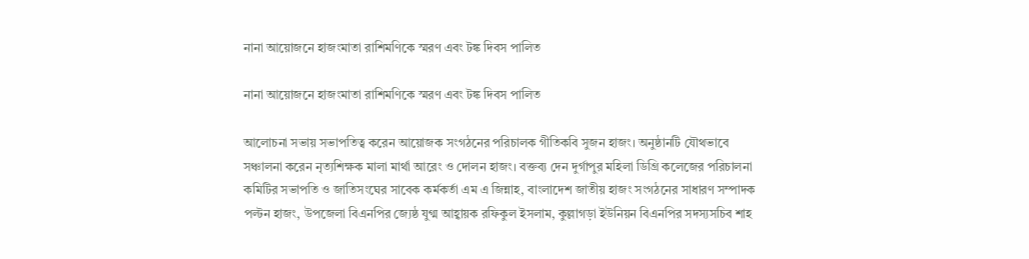নানা আয়োজনে হাজংমাতা রাশিমণিকে স্মরণ এবং টঙ্ক দিবস পালিত

নানা আয়োজনে হাজংমাতা রাশিমণিকে স্মরণ এবং টঙ্ক দিবস পালিত

আলোচনা সভায় সভাপতিত্ব করেন আয়োজক সংগঠনের পরিচালক গীতিকবি সুজন হাজং। অনুষ্ঠানটি যৌথভাবে সঞ্চালনা করেন নৃত্যশিক্ষক মালা মার্থা আরেং ও দোলন হাজং। বক্তব্য দেন দুর্গাপুর মহিলা ডিগ্রি কলেজের পরিচালনা কমিটির সভাপতি ও জাতিসংঘের সাবেক কর্মকর্তা এম এ জিন্নাহ, বাংলাদেশ জাতীয় হাজং সংগঠনের সাধারণ সম্পাদক পল্টন হাজং, উপজেলা বিএনপির জ্যেষ্ঠ যুগ্ম আহ্বায়ক রফিকুল ইসলাম, কুল্লাগড়া ইউনিয়ন বিএনপির সদস্যসচিব শাহ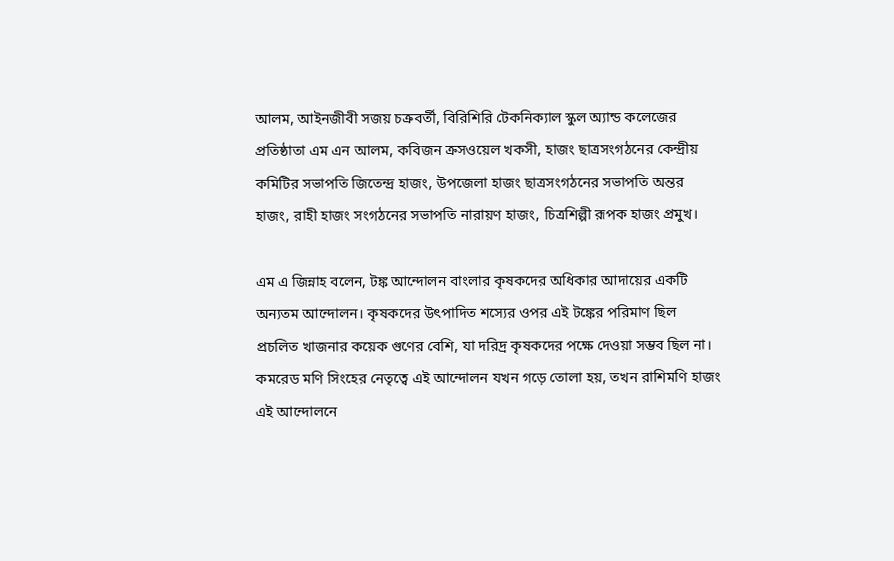আলম, আইনজীবী সজয় চক্রবর্তী, বিরিশিরি টেকনিক্যাল স্কুল অ্যান্ড কলেজের প্রতিষ্ঠাতা এম এন আলম, কবিজন ক্রসওয়েল খকসী, হাজং ছাত্রসংগঠনের কেন্দ্রীয় কমিটির সভাপতি জিতেন্দ্র হাজং, উপজেলা হাজং ছাত্রসংগঠনের সভাপতি অন্তর হাজং, রাহী হাজং সংগঠনের সভাপতি নারায়ণ হাজং, চিত্রশিল্পী রূপক হাজং প্রমুখ।

এম এ জিন্নাহ বলেন, টঙ্ক আন্দোলন বাংলার কৃষকদের অধিকার আদায়ের একটি অন্যতম আন্দোলন। কৃষকদের উৎপাদিত শস্যের ওপর এই টঙ্কের পরিমাণ ছিল প্রচলিত খাজনার কয়েক গুণের বেশি, যা দরিদ্র কৃষকদের পক্ষে দেওয়া সম্ভব ছিল না। কমরেড মণি সিংহের নেতৃত্বে এই আন্দোলন যখন গড়ে তোলা হয়, তখন রাশিমণি হাজং এই আন্দোলনে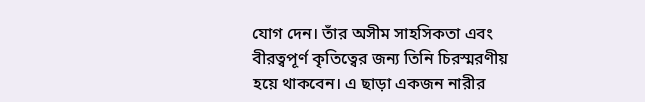যোগ দেন। তাঁর অসীম সাহসিকতা এবং বীরত্বপূর্ণ কৃতিত্বের জন্য তিনি চিরস্মরণীয় হয়ে থাকবেন। এ ছাড়া একজন নারীর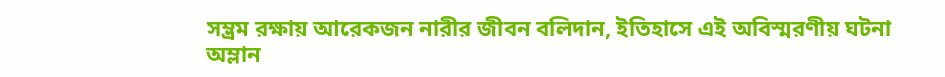সম্ভ্রম রক্ষায় আরেকজন নারীর জীবন বলিদান, ইতিহাসে এই অবিস্মরণীয় ঘটনা অম্লান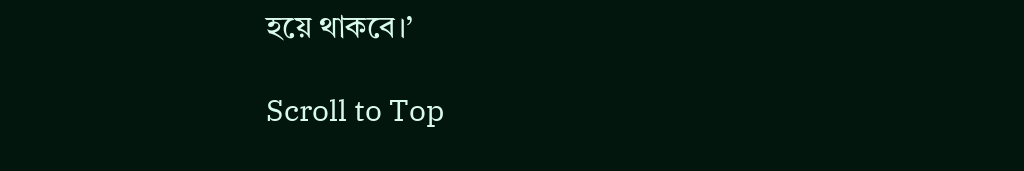হয়ে থাকবে।’

Scroll to Top